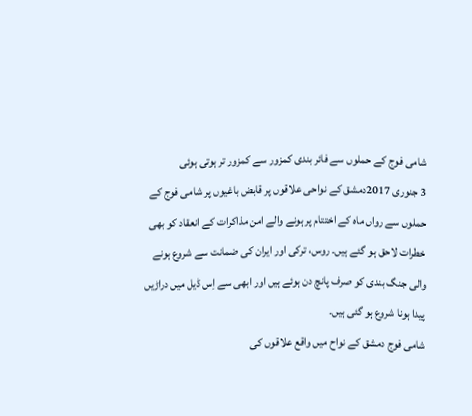شامی فوج کے حملوں سے فائر بندی کمزور سے کمزور تر ہوتی ہوئی
3 جنوری 2017دمشق کے نواحی علاقوں پر قابض باغیوں پر شامی فوج کے حملوں سے رواں ماہ کے اختتام پر ہونے والے امن مذاکرات کے انعقاد کو بھی خطرات لاحق ہو گئے ہیں۔ روس، ترکی اور ایران کی ضمانت سے شروع ہونے والی جنگ بندی کو صرف پانچ دن ہوئے ہیں اور ابھی سے اِس ڈیل میں دراڑیں پیدا ہونا شروع ہو گئی ہیں۔
شامی فوج دمشق کے نواح میں واقع علاقوں کی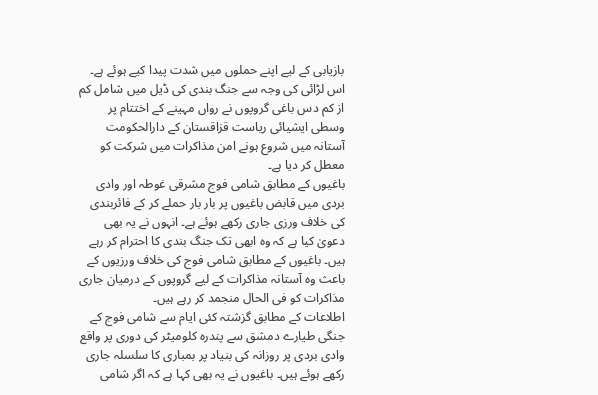بازیابی کے لیے اپنے حملوں میں شدت پیدا کیے ہوئے ہے۔ اس لڑائی کی وجہ سے جنگ بندی کی ڈیل میں شامل کم از کم دس باغی گروپوں نے رواں مہینے کے اختتام پر وسطی ایشیائی ریاست قزاقستان کے دارالحکومت آستانہ میں شروع ہونے امن مذاکرات میں شرکت کو معطل کر دیا ہے۔
باغیوں کے مطابق شامی فوج مشرقی غوطہ اور وادی بردی میں قابض باغیوں پر بار بار حملے کر کے فائربندی کی خلاف ورزی جاری رکھے ہوئے ہے۔ انہوں نے یہ بھی دعویٰ کیا ہے کہ وہ ابھی تک جنگ بندی کا احترام کر رہے ہیں۔ باغیوں کے مطابق شامی فوج کی خلاف ورزیوں کے باعث وہ آستانہ مذاکرات کے لیے گروپوں کے درمیان جاری مذاکرات کو فی الحال منجمد کر رہے ہیں۔
اطلاعات کے مطابق گزشتہ کئی ایام سے شامی فوج کے جنگی طیارے دمشق سے پندرہ کلومیٹر کی دوری پر واقع وادی بردی پر روزانہ کی بنیاد پر بمباری کا سلسلہ جاری رکھے ہوئے ہیں۔ باغیوں نے یہ بھی کہا ہے کہ اگر شامی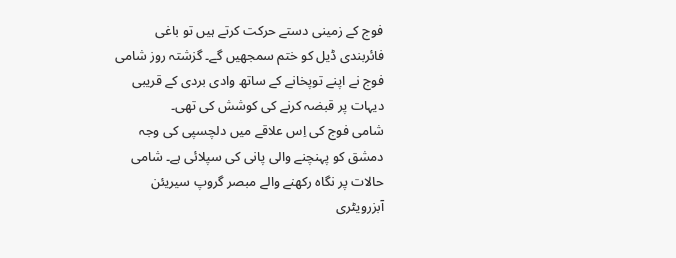فوج کے زمینی دستے حرکت کرتے ہیں تو باغی فائربندی ڈیل کو ختم سمجھیں گے۔ گزشتہ روز شامی فوج نے اپنے توپخانے کے ساتھ وادی بردی کے قریبی دیہات پر قبضہ کرنے کی کوشش کی تھی۔
شامی فوج کی اِس علاقے میں دلچسپی کی وجہ دمشق کو پہنچنے والی پانی کی سپلائی ہے۔ شامی حالات پر نگاہ رکھنے والے مبصر گروپ سیریئن آبزرویٹری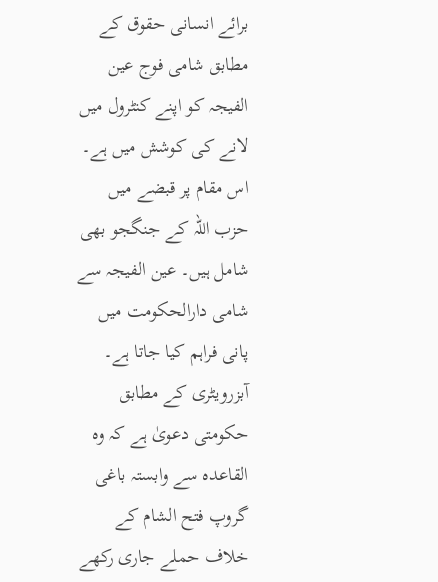برائے انسانی حقوق کے مطابق شامی فوج عین الفیجہ کو اپنے کنٹرول میں لانے کی کوشش میں ہے۔ اس مقام پر قبضے میں حزب اللہ کے جنگجو بھی شامل ہیں۔ عین الفیجہ سے شامی دارالحکومت میں پانی فراہم کیا جاتا ہے۔
آبزرویٹری کے مطابق حکومتی دعویٰ ہے کہ وہ القاعدہ سے وابستہ باغی گروپ فتح الشام کے خلاف حملے جاری رکھے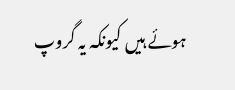ہوئے ہیں کیونکہ یہ گروپ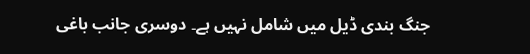جنگ بندی ڈیل میں شامل نہیں ہے۔ دوسری جانب باغی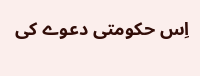اِس حکومتی دعوے کی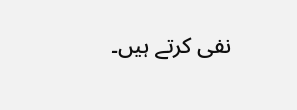نفی کرتے ہیں۔